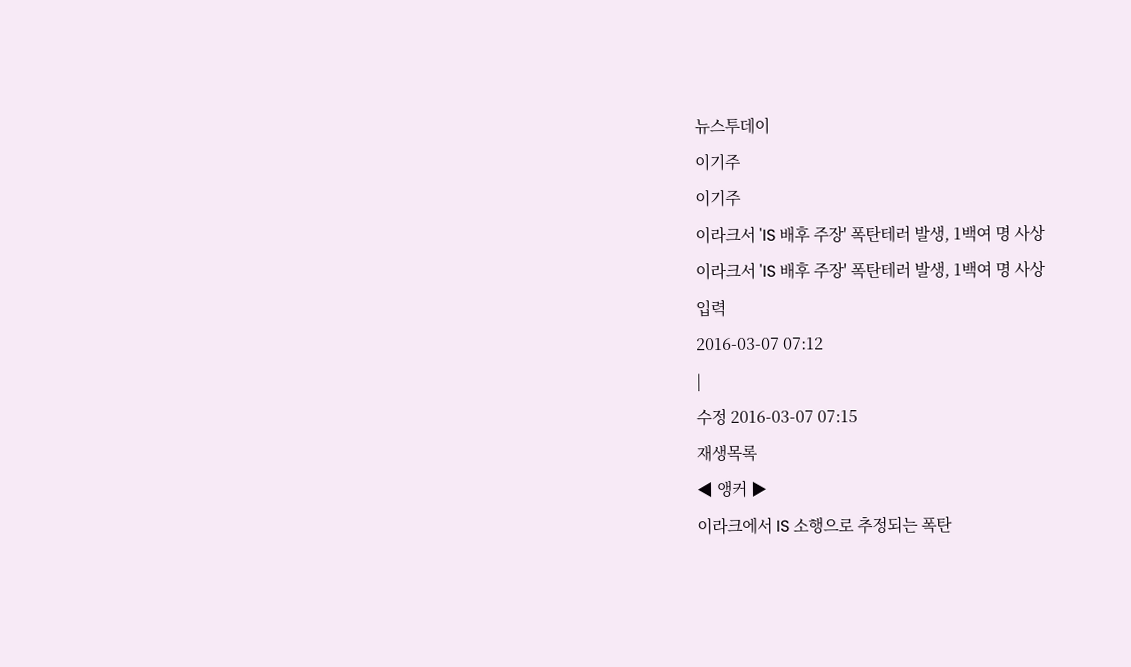뉴스투데이
이기주
이기주
이라크서 'IS 배후 주장' 폭탄테러 발생, 1백여 명 사상
이라크서 'IS 배후 주장' 폭탄테러 발생, 1백여 명 사상
입력
2016-03-07 07:12
|
수정 2016-03-07 07:15
재생목록
◀ 앵커 ▶
이라크에서 IS 소행으로 추정되는 폭탄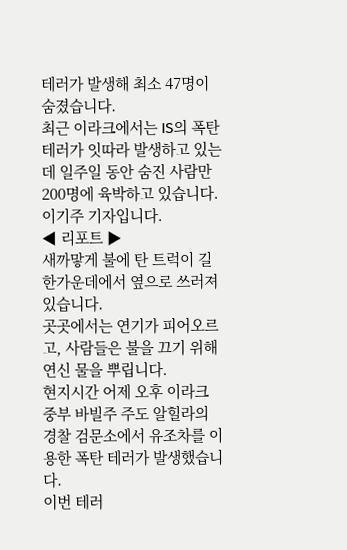테러가 발생해 최소 47명이 숨졌습니다.
최근 이라크에서는 IS의 폭탄테러가 잇따라 발생하고 있는데 일주일 동안 숨진 사람만 200명에 육박하고 있습니다.
이기주 기자입니다.
◀ 리포트 ▶
새까맣게 불에 탄 트럭이 길 한가운데에서 옆으로 쓰러져 있습니다.
곳곳에서는 연기가 피어오르고, 사람들은 불을 끄기 위해 연신 물을 뿌립니다.
현지시간 어제 오후 이라크 중부 바빌주 주도 알힐라의 경찰 검문소에서 유조차를 이용한 폭탄 테러가 발생했습니다.
이번 테러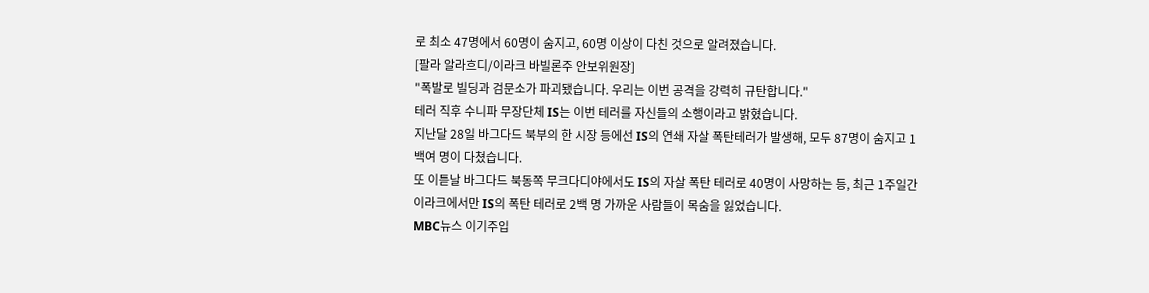로 최소 47명에서 60명이 숨지고, 60명 이상이 다친 것으로 알려졌습니다.
[팔라 알라흐디/이라크 바빌론주 안보위원장]
"폭발로 빌딩과 검문소가 파괴됐습니다. 우리는 이번 공격을 강력히 규탄합니다."
테러 직후 수니파 무장단체 IS는 이번 테러를 자신들의 소행이라고 밝혔습니다.
지난달 28일 바그다드 북부의 한 시장 등에선 IS의 연쇄 자살 폭탄테러가 발생해, 모두 87명이 숨지고 1백여 명이 다쳤습니다.
또 이튿날 바그다드 북동쪽 무크다디야에서도 IS의 자살 폭탄 테러로 40명이 사망하는 등, 최근 1주일간 이라크에서만 IS의 폭탄 테러로 2백 명 가까운 사람들이 목숨을 잃었습니다.
MBC뉴스 이기주입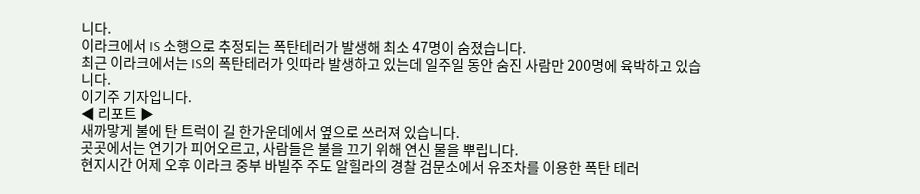니다.
이라크에서 IS 소행으로 추정되는 폭탄테러가 발생해 최소 47명이 숨졌습니다.
최근 이라크에서는 IS의 폭탄테러가 잇따라 발생하고 있는데 일주일 동안 숨진 사람만 200명에 육박하고 있습니다.
이기주 기자입니다.
◀ 리포트 ▶
새까맣게 불에 탄 트럭이 길 한가운데에서 옆으로 쓰러져 있습니다.
곳곳에서는 연기가 피어오르고, 사람들은 불을 끄기 위해 연신 물을 뿌립니다.
현지시간 어제 오후 이라크 중부 바빌주 주도 알힐라의 경찰 검문소에서 유조차를 이용한 폭탄 테러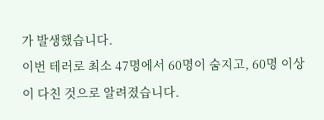가 발생했습니다.
이번 테러로 최소 47명에서 60명이 숨지고, 60명 이상이 다친 것으로 알려졌습니다.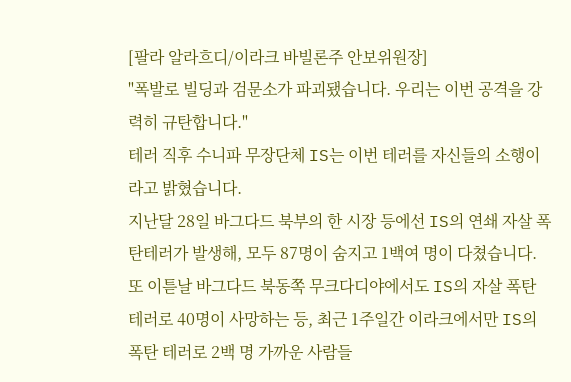[팔라 알라흐디/이라크 바빌론주 안보위원장]
"폭발로 빌딩과 검문소가 파괴됐습니다. 우리는 이번 공격을 강력히 규탄합니다."
테러 직후 수니파 무장단체 IS는 이번 테러를 자신들의 소행이라고 밝혔습니다.
지난달 28일 바그다드 북부의 한 시장 등에선 IS의 연쇄 자살 폭탄테러가 발생해, 모두 87명이 숨지고 1백여 명이 다쳤습니다.
또 이튿날 바그다드 북동쪽 무크다디야에서도 IS의 자살 폭탄 테러로 40명이 사망하는 등, 최근 1주일간 이라크에서만 IS의 폭탄 테러로 2백 명 가까운 사람들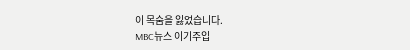이 목숨을 잃었습니다.
MBC뉴스 이기주입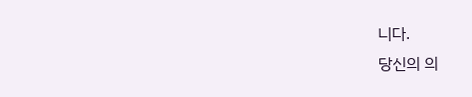니다.
당신의 의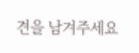견을 남겨주세요